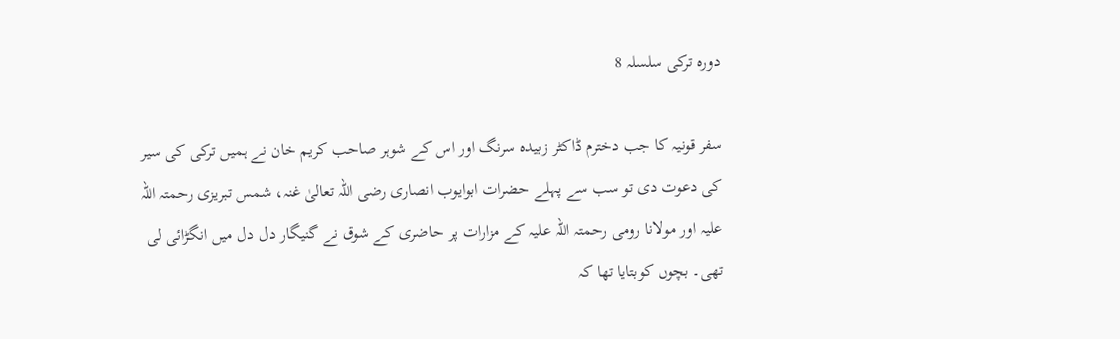دورہ ترکی سلسلہ 8

سفر قونیہ کا جب دخترم ڈاکٹر زبیدہ سرنگ اور اس کے شوہر صاحب کریم خان نے ہمیں ترکی کی سیر کی دعوت دی تو سب سے پہلے حضرات ابوایوب انصاری رضی اللہ تعالیٰ غنہ، شمس تبریزی رحمتہ اللہ علیہ اور مولانا رومی رحمتہ اللہ علیہ کے مزارات پر حاضری کے شوق نے گنیگار دل دل میں انگڑائی لی تھی۔ بچوں کوبتایا تھا کہ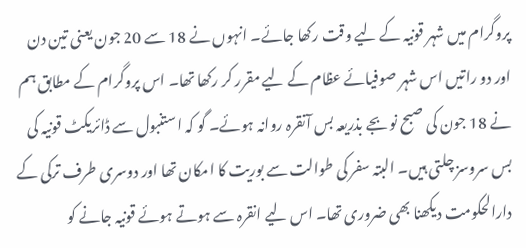پروگرام میں شہر قونیہ کے لیے وقت رکھا جائے۔ انہوں نے 18 سے 20 جون یعنی تین دن اور دو راتیں اس شہر صوفیائے عظام کے لیے مقرر کر رکھا تھا۔ اس پروگرام کے مطابق ہم نے 18 جون کی صبح نو بجے بذریعہ بس آنقرہ روانہ ہوئے۔ گو کہ استنبول سے ڈائریکٹ قونیہ کی بس سروسز چلتی ہیں۔ البتہ سفر کی طوالت سے بوریت کا امکان تھا اور دوسری طرف ترکی کے دارالحکومت دیکھنا بھی ضروری تھا۔ اس لیے انقرہ سے ہوتے ہوئے قونیہ جانے کو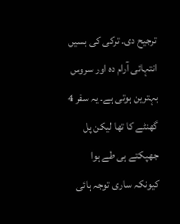ترجیح دی۔ ترکی کی بسیں انتہائی آرام دہ اور سروس بہترین ہوتی ہے۔ یہ سفر 4 گھنٹے کا تھا لیکن پل جھپکتے ہی طے ہوا کیونکہ ساری توجہ ہائی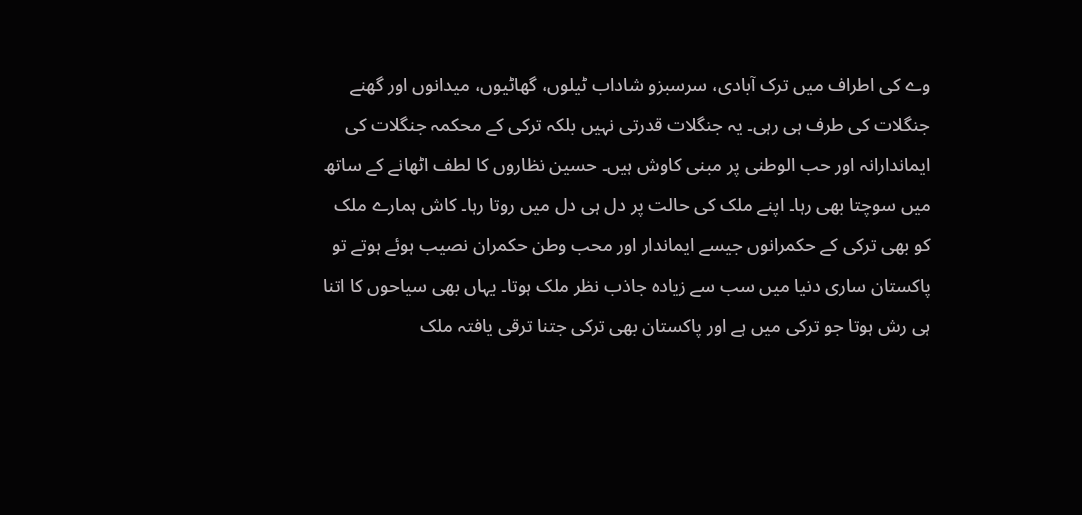وے کی اطراف میں ترک آبادی، سرسبزو شاداب ٹیلوں، گھاٹیوں، میدانوں اور گھنے جنگلات کی طرف ہی رہی۔ یہ جنگلات قدرتی نہیں بلکہ ترکی کے محکمہ جنگلات کی ایماندارانہ اور حب الوطنی پر مبنی کاوش ہیں۔ حسین نظاروں کا لطف اٹھانے کے ساتھ میں سوچتا بھی رہا۔ اپنے ملک کی حالت پر دل ہی دل میں روتا رہا۔ کاش ہمارے ملک کو بھی ترکی کے حکمرانوں جیسے ایماندار اور محب وطن حکمران نصیب ہوئے ہوتے تو پاکستان ساری دنیا میں سب سے زیادہ جاذب نظر ملک ہوتا۔ یہاں بھی سیاحوں کا اتنا ہی رش ہوتا جو ترکی میں ہے اور پاکستان بھی ترکی جتنا ترقی یافتہ ملک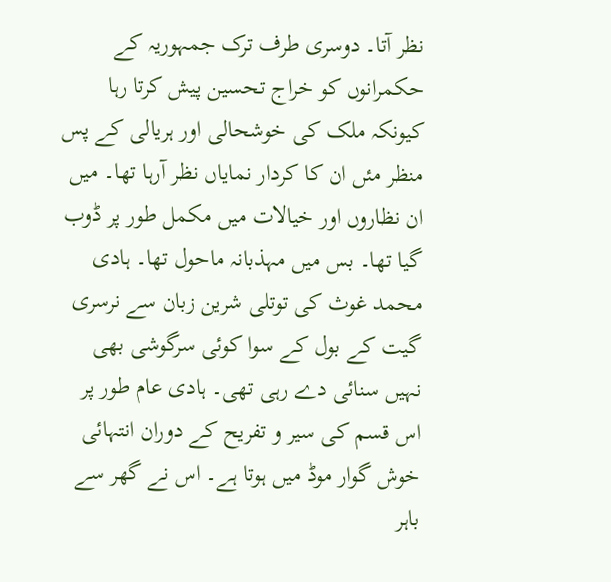نظر آتا۔ دوسری طرف ترک جمہوریہ کے حکمرانوں کو خراج تحسین پیش کرتا رہا کیونکہ ملک کی خوشحالی اور ہریالی کے پس منظر مئں ان کا کردار نمایاں نظر آرہا تھا۔ میں ان نظاروں اور خیالات میں مکمل طور پر ڈوب گیا تھا۔ بس میں مہذبانہ ماحول تھا۔ ہادی محمد غوث کی توتلی شرین زبان سے نرسری گیت کے بول کے سوا کوئی سرگوشی بھی نہیں سنائی دے رہی تھی۔ ہادی عام طور پر اس قسم کی سیر و تفریح کے دوران انتہائی خوش گوار موڈ میں ہوتا ہے۔ اس نے گھر سے باہر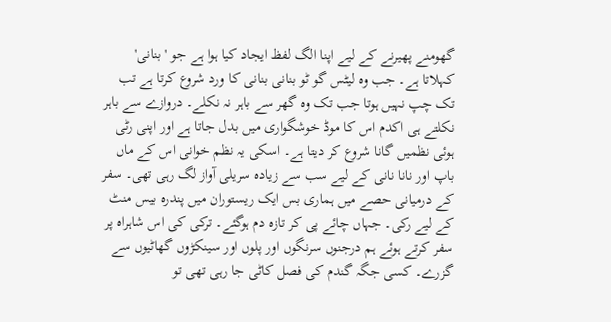گھومنے پھیرنے کے لیے اپنا الگ لفظ ایجاد کیا ہوا ہے جو 'بنانی' کہلاتا ہے۔ جب وہ لیٹس گو ٹو بنانی بنانی کا ورد شروع کرتا ہے تب تک چپ نہیں ہوتا جب تک وہ گھر سے باہر نہ نکلے۔ دروازے سے باہر نکلتے ہی اکدم اس کا موڈ خوشگواری میں بدل جاتا ہے اور اپنی رٹی ہوئی نظمیں گانا شروع کر دیتا ہے۔ اسکی یہ نظم خوانی اس کے ماں باپ اور نانا نانی کے لیے سب سے زیادہ سریلی آواز لگ رہی تھی۔ سفر کے درمیانی حصے میں ہماری بس ایک ریستوران میں پندرہ بیس منٹ کے لیے رکی۔ جہاں چائے پی کر تازہ دم ہوگئے۔ ترکی کی اس شاہراہ پر سفر کرتے ہوئے ہم درجنوں سرنگوں اور پلوں اور سینکڑوں گھاٹیوں سے گزرے۔ کسی جگہ گندم کی فصل کاٹی جا رہی تھی تو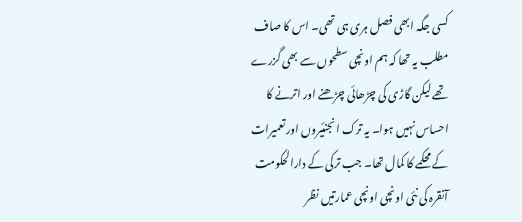کسی جگہ ابھی فصل ہری ہی تھی۔ اس کا صاف مطلب یہ تھا کہ ہم اونچی سطحوں سے بھی گزرے تھے لیکن گاڑی کی چڑھائی چڑھنے اور اترنے کا احساس نہیں ہوا۔ یہ ترک انجنئیروں اور تعمیرات کے محکمے کا کمال تھا۔ جب ترکی کے دارالحکومت آنقرہ کی نئی اونچی اونچی عمارتیں نظر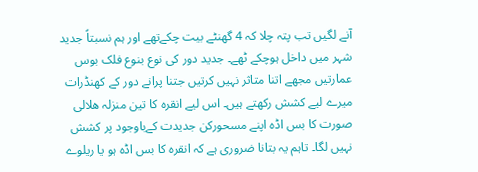آنے لگیں تب پتہ چلا کہ 4 گھنٹے بیت چکےتھے اور ہم نسبتاً جدید شہر میں داخل ہوچکے ٹھے۔ جدید دور کی نوع بنوع فلک بوس عمارتیں مجھے اتنا متاثر نہیں کرتیں جتنا پرانے دور کے کھنڈرات میرے لیے کشش رکھتے ہیں۔ اس لیے انقرہ کا تین منزلہ ھلالی صورت کا بس اڈہ اپنے مسحورکن جدیدت کےباوجود پر کشش نہیں لگا۔ تاہم یہ بتانا ضروری ہے کہ انقرہ کا بس اڈہ ہو یا ریلوے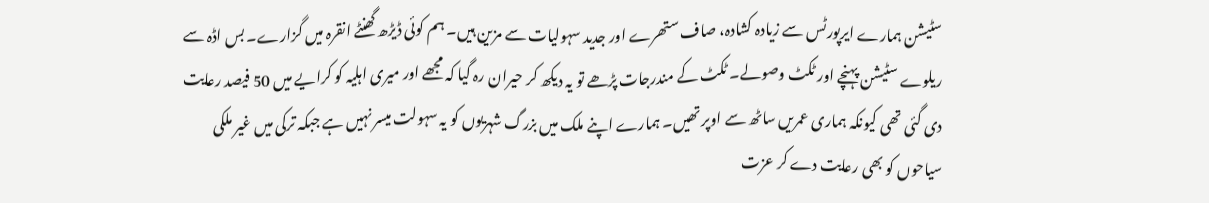سٹیشن ہمارے ایرپورٹس سے زیادہ کشادہ، صاف ستھرے اور جدید سہولیات سے مزین ہیں۔ ہم کوئی ڈیڑھ گھنٹے انقرہ میں گزارے۔ بس اڈہ سے ریلوے سٹیشن پہنچے اور ٹکٹ وصولے۔ ٹکٹ کے مندرجات پڑھے تو یہ دیکھ کر حیران رہ گیا کہ مجھے اور میری اہلیہ کو کرایے میں 50 فیصد رعایت دی گئی تھی کیونکہ ہماری عمریں ساٹھ سے اوپر تھیں۔ ہمارے اپنے ملک میں بزرگ شہریوں کو یہ سہولت میسر نہیں ہے جبکہ ترکی میں غیر ملکی سیاحوں کو بھی رعایت دے کر عزت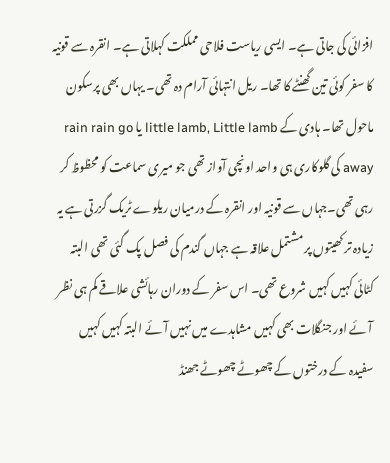افزائی کی جاتی ہے۔ ایسی ریاست فلاحی مملکت کہلاتی ہے۔ انقرہ سے قونیہ کا سفر کوئی تین گھنٹے کا تھا۔ ریل انتہائی آرام دہ تھی۔ یہاں بھی پرسکون ماحول تھا۔ ہادی کے little lamb, Little lamb یا rain rain go away کی گلوکاری ہی واحد اونچی آواز تھی جو میری سماعت کو محظوظ کر رہی تھی۔جہاں سے قونیہ اور انقرہ کے درمیان ریلوے ٹریک گزرتی ہے یہ زیادہ تر کھیتوں پر مشتمل علاقہ ہے جہاں گندم کی فصل پک گئی تھی البتہ کٹائی کہیں کہیں شروع تھی۔ اس سفر کے دوران رہائشی علاقے کم ہی نظر آئے اور جنگلات بھی کہیں مشاہدے میں نہیں آئے البتہ کہیں کہیں سفیدہ کے درختوں کے چھوٹے چھوٹے جھنڈ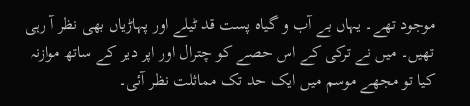موجود تھے۔ یہاں بے آب و گیاہ پست قد ٹیلے اور پہاڑیاں بھی نظر آ رہی تھیں۔ میں نے ترکی کے اس حصے کو چترال اور اپر دیر کے ساتھ موازنہ کیا تو مجھے موسم میں ایک حد تک مماثلت نظر آئی۔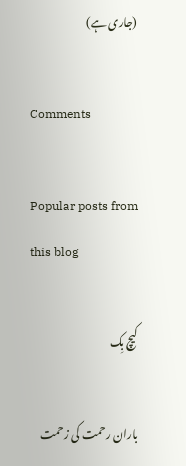(جاری ہے)

Comments

Popular posts from this blog

کیچ بِک

باران رحمت کی زحمت